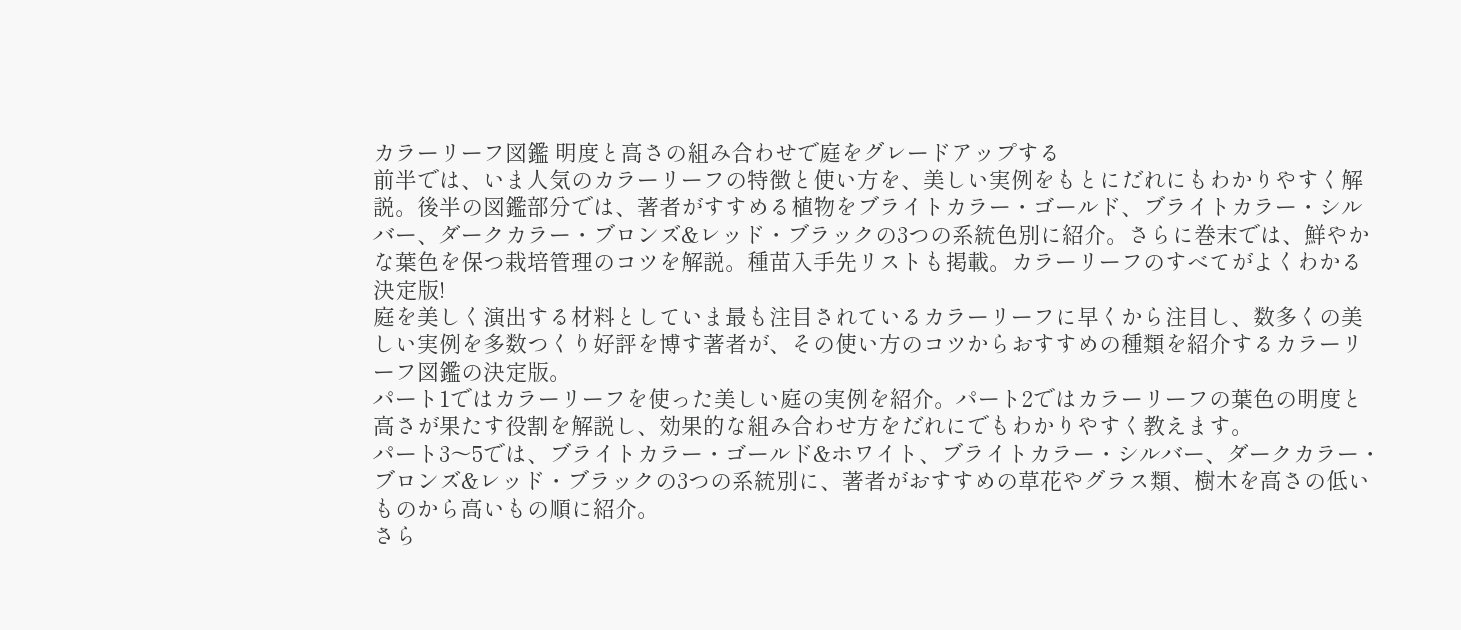カラーリーフ図鑑 明度と高さの組み合わせで庭をグレードアップする
前半では、いま人気のカラーリーフの特徴と使い方を、美しい実例をもとにだれにもわかりやすく解説。後半の図鑑部分では、著者がすすめる植物をブライトカラー・ゴールド、ブライトカラー・シルバー、ダークカラー・ブロンズ&レッド・ブラックの3つの系統色別に紹介。さらに巻末では、鮮やかな葉色を保つ栽培管理のコツを解説。種苗入手先リストも掲載。カラーリーフのすべてがよくわかる決定版!
庭を美しく演出する材料としていま最も注目されているカラーリーフに早くから注目し、数多くの美しい実例を多数つくり好評を博す著者が、その使い方のコツからおすすめの種類を紹介するカラーリーフ図鑑の決定版。
パート1ではカラーリーフを使った美しい庭の実例を紹介。パート2ではカラーリーフの葉色の明度と高さが果たす役割を解説し、効果的な組み合わせ方をだれにでもわかりやすく教えます。
パート3〜5では、ブライトカラー・ゴールド&ホワイト、ブライトカラー・シルバー、ダークカラー・ブロンズ&レッド・ブラックの3つの系統別に、著者がおすすめの草花やグラス類、樹木を高さの低いものから高いもの順に紹介。
さら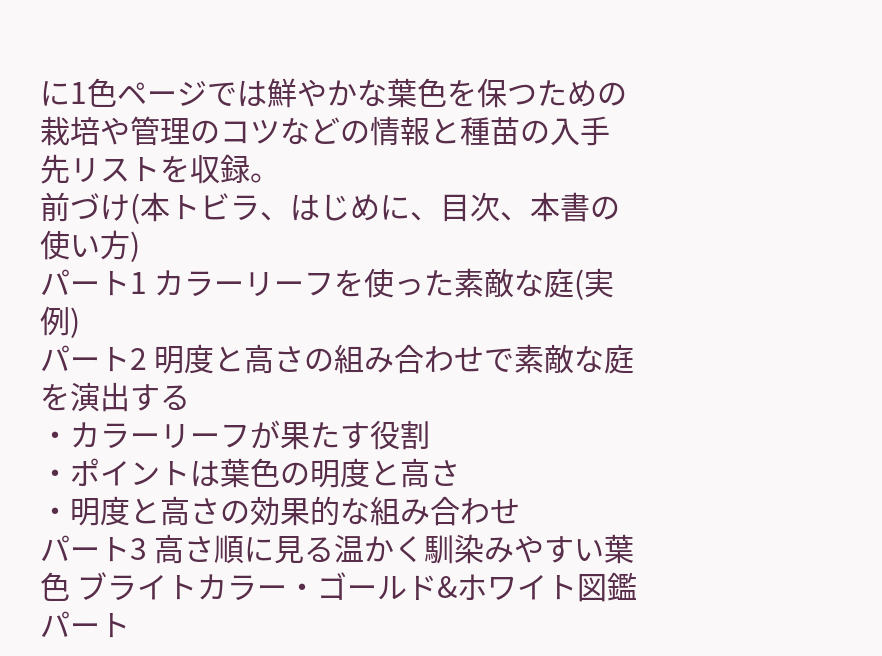に1色ページでは鮮やかな葉色を保つための栽培や管理のコツなどの情報と種苗の入手先リストを収録。
前づけ(本トビラ、はじめに、目次、本書の使い方)
パート1 カラーリーフを使った素敵な庭(実例)
パート2 明度と高さの組み合わせで素敵な庭を演出する
・カラーリーフが果たす役割
・ポイントは葉色の明度と高さ
・明度と高さの効果的な組み合わせ
パート3 高さ順に見る温かく馴染みやすい葉色 ブライトカラー・ゴールド&ホワイト図鑑
パート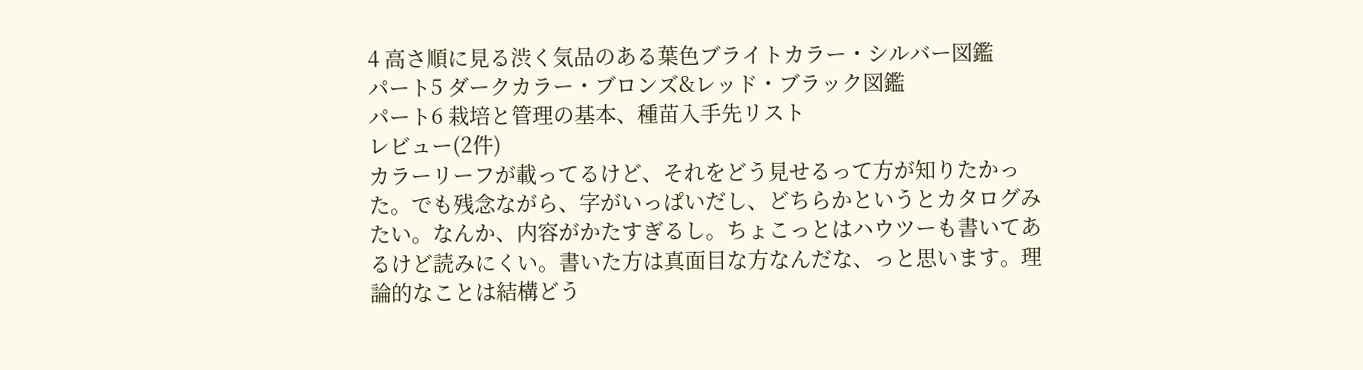4 高さ順に見る渋く気品のある葉色ブライトカラー・シルバー図鑑
パート5 ダークカラー・ブロンズ&レッド・ブラック図鑑
パート6 栽培と管理の基本、種苗入手先リスト
レビュー(2件)
カラーリーフが載ってるけど、それをどう見せるって方が知りたかった。でも残念ながら、字がいっぱいだし、どちらかというとカタログみたい。なんか、内容がかたすぎるし。ちょこっとはハウツーも書いてあるけど読みにくい。書いた方は真面目な方なんだな、っと思います。理論的なことは結構どう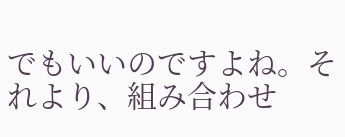でもいいのですよね。それより、組み合わせ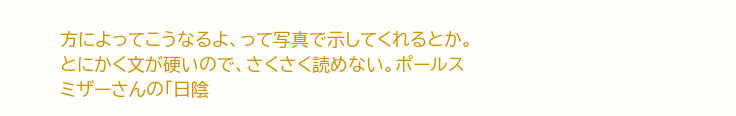方によってこうなるよ、って写真で示してくれるとか。とにかく文が硬いので、さくさく読めない。ポールスミザーさんの「日陰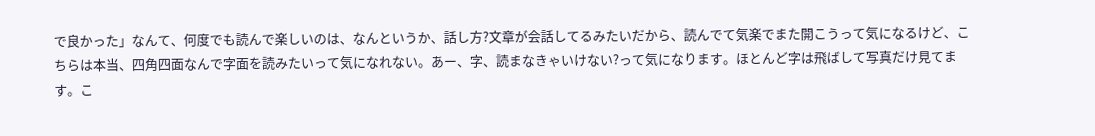で良かった」なんて、何度でも読んで楽しいのは、なんというか、話し方?文章が会話してるみたいだから、読んでて気楽でまた開こうって気になるけど、こちらは本当、四角四面なんで字面を読みたいって気になれない。あー、字、読まなきゃいけない?って気になります。ほとんど字は飛ばして写真だけ見てます。こ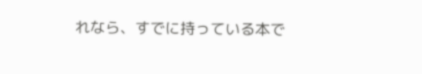れなら、すでに持っている本で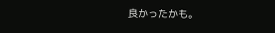良かったかも。